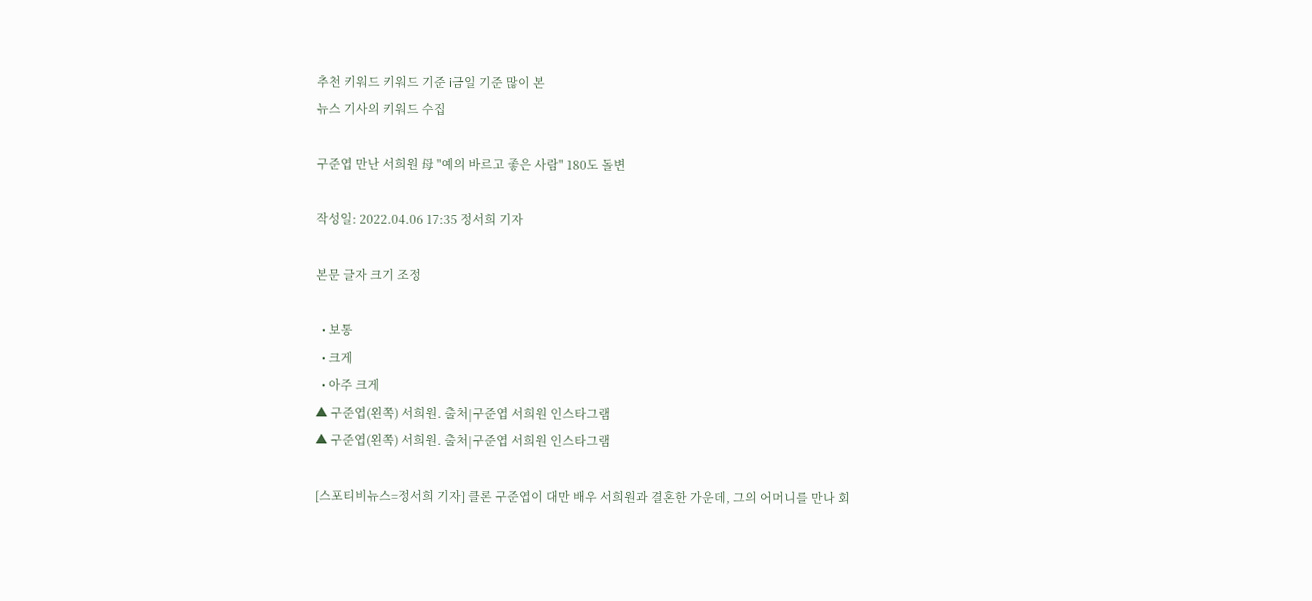추천 키워드 키워드 기준 i금일 기준 많이 본
뉴스 기사의 키워드 수집

구준엽 만난 서희원 母 "예의 바르고 좋은 사람" 180도 돌변

작성일: 2022.04.06 17:35 정서희 기자

본문 글자 크기 조정

  • 보통
  • 크게
  • 아주 크게
▲ 구준엽(왼쪽) 서희원. 출처|구준엽 서희원 인스타그램
▲ 구준엽(왼쪽) 서희원. 출처|구준엽 서희원 인스타그램

[스포티비뉴스=정서희 기자] 클론 구준엽이 대만 배우 서희원과 결혼한 가운데, 그의 어머니를 만나 회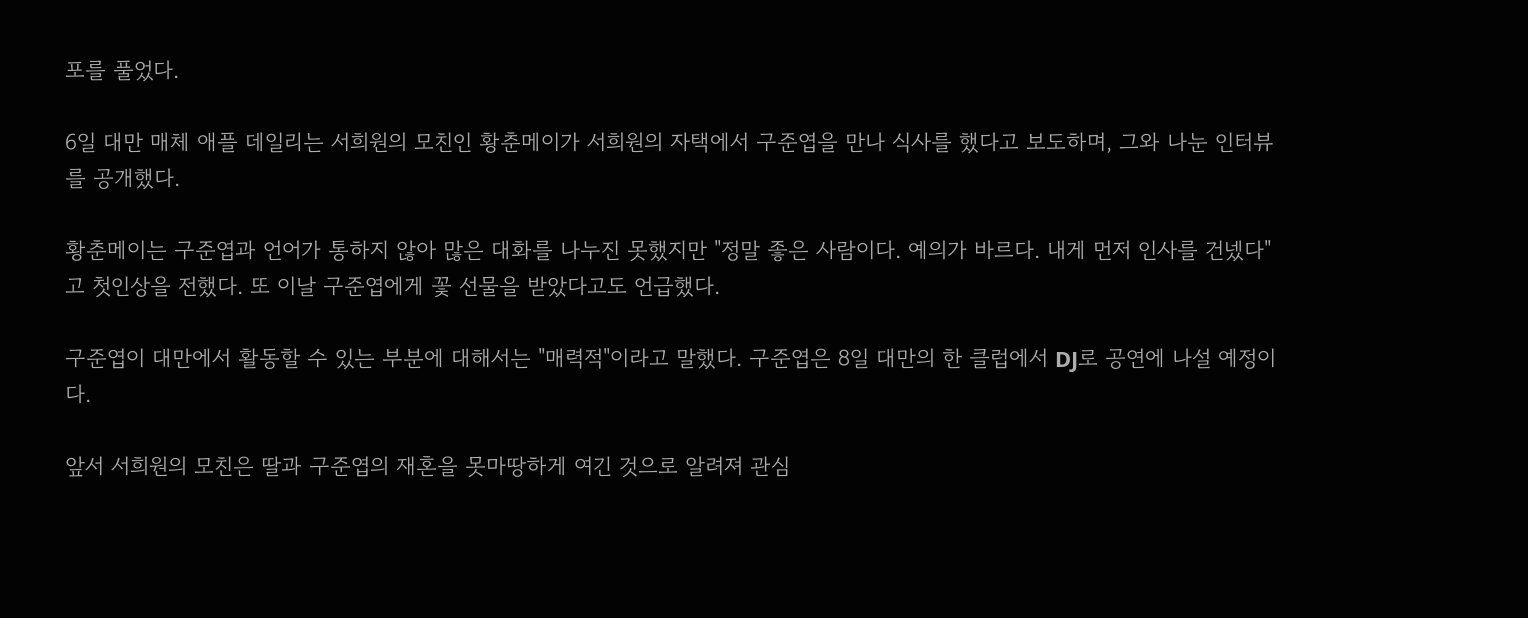포를 풀었다.

6일 대만 매체 애플 데일리는 서희원의 모친인 황춘메이가 서희원의 자택에서 구준엽을 만나 식사를 했다고 보도하며, 그와 나눈 인터뷰를 공개했다.

황춘메이는 구준엽과 언어가 통하지 않아 많은 대화를 나누진 못했지만 "정말 좋은 사람이다. 예의가 바르다. 내게 먼저 인사를 건넸다"고 첫인상을 전했다. 또 이날 구준엽에게 꽃 선물을 받았다고도 언급했다.

구준엽이 대만에서 활동할 수 있는 부분에 대해서는 "매력적"이라고 말했다. 구준엽은 8일 대만의 한 클럽에서 DJ로 공연에 나설 예정이다.

앞서 서희원의 모친은 딸과 구준엽의 재혼을 못마땅하게 여긴 것으로 알려져 관심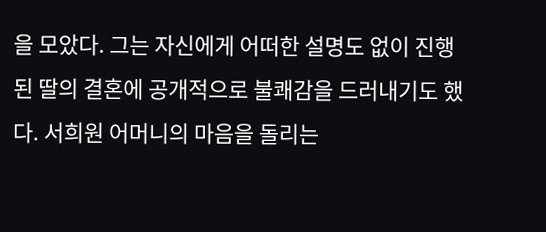을 모았다. 그는 자신에게 어떠한 설명도 없이 진행된 딸의 결혼에 공개적으로 불쾌감을 드러내기도 했다. 서희원 어머니의 마음을 돌리는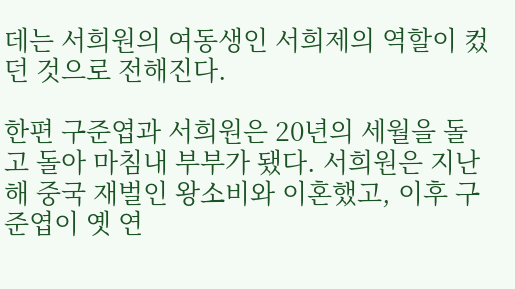데는 서희원의 여동생인 서희제의 역할이 컸던 것으로 전해진다.

한편 구준엽과 서희원은 20년의 세월을 돌고 돌아 마침내 부부가 됐다. 서희원은 지난해 중국 재벌인 왕소비와 이혼했고, 이후 구준엽이 옛 연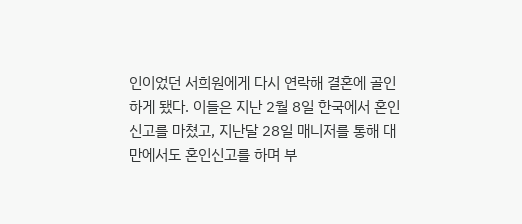인이었던 서희원에게 다시 연락해 결혼에 골인하게 됐다. 이들은 지난 2월 8일 한국에서 혼인신고를 마쳤고, 지난달 28일 매니저를 통해 대만에서도 혼인신고를 하며 부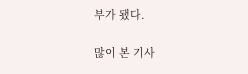부가 됐다.

많이 본 기사